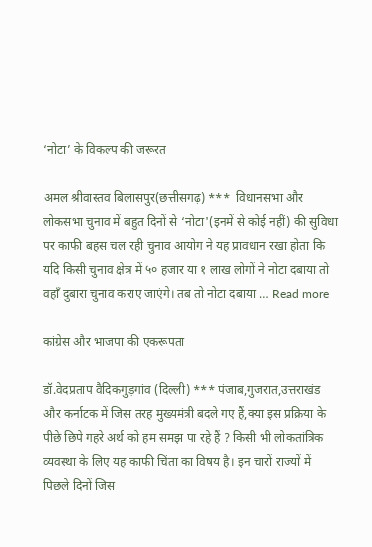‘नोटा’ के विकल्प की जरूरत

अमल श्रीवास्तव बिलासपुर(छत्तीसगढ़) ***  विधानसभा और लोकसभा चुनाव में बहुत दिनों से ‘नोटा'(इनमें से कोई नहीं) की सुविधा पर काफी बहस चल रही चुनाव आयोग ने यह प्रावधान रखा होता कि यदि किसी चुनाव क्षेत्र में ५० हजार या १ लाख लोगों ने नोटा दबाया तो वहाँ दुबारा चुनाव कराए जाएंगे। तब तो नोटा दबाया … Read more

कांग्रेस और भाजपा की एकरूपता

डॉ.वेदप्रताप वैदिकगुड़गांव (दिल्ली) *** पंजाब,गुजरात,उत्तराखंड और कर्नाटक में जिस तरह मुख्यमंत्री बदले गए हैं,क्या इस प्रक्रिया के पीछे छिपे गहरे अर्थ को हम समझ पा रहे हैं ? किसी भी लोकतांत्रिक व्यवस्था के लिए यह काफी चिंता का विषय है। इन चारों राज्यों में पिछले दिनों जिस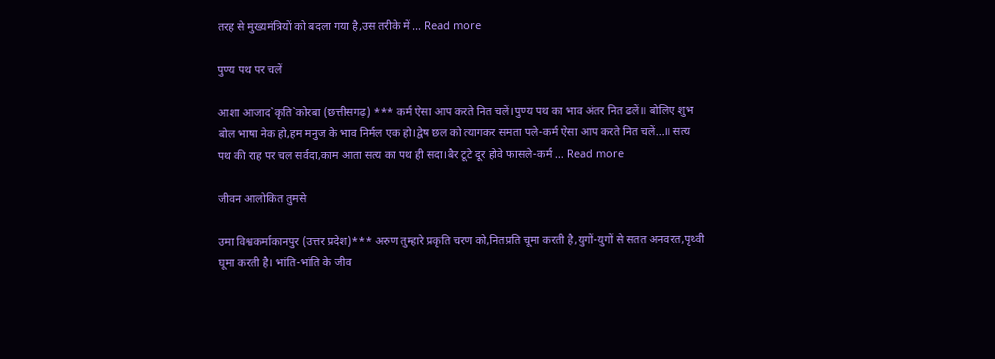तरह से मुख्यमंत्रियों को बदला गया है,उस तरीके में … Read more

पुण्य पथ पर चलें

आशा आजाद`कृति`कोरबा (छत्तीसगढ़) *** कर्म ऐसा आप करते नित चलें।पुण्य पथ का भाव अंतर नित ढलें॥ बोलिए शुभ बोल भाषा नेक हो,हम मनुज के भाव निर्मल एक हो।द्वेष छल को त्यागकर समता पले-कर्म ऐसा आप करते नित चलें…॥ सत्य पथ की राह पर चल सर्वदा,काम आता सत्य का पथ ही सदा।बैर टूटे दूर होवे फासले-कर्म … Read more

जीवन आलोकित तुमसे

उमा विश्वकर्माकानपुर (उत्तर प्रदेश)*** अरुण तुम्हारे प्रकृति चरण को,नितप्रति चूमा करती है,युगों-युगों से सतत अनवरत,पृथ्वी घूमा करती है। भांति-भांति के जीव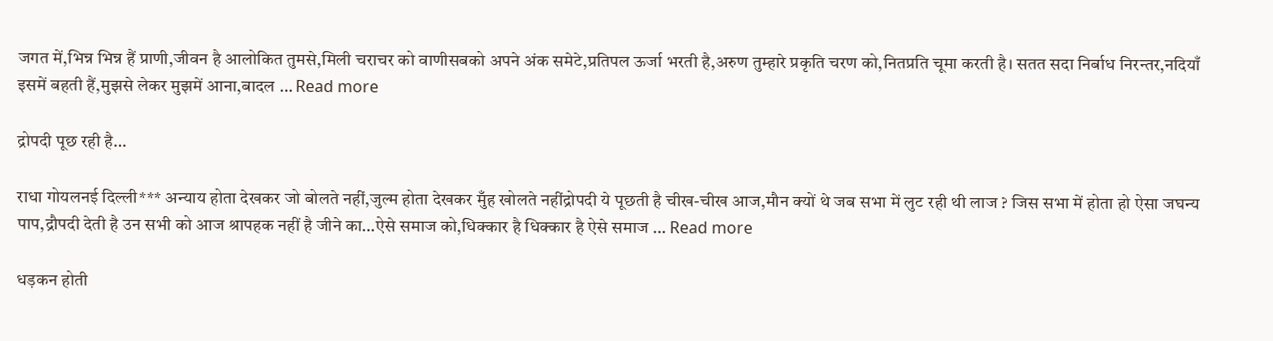जगत में,भिन्न भिन्न हैं प्राणी,जीवन है आलोकित तुमसे,मिली चराचर को वाणीसबको अपने अंक समेटे,प्रतिपल ऊर्जा भरती है,अरुण तुम्हारे प्रकृति चरण को,नितप्रति चूमा करती है। सतत सदा निर्बाध निरन्तर,नदियाँ इसमें बहती हैं,मुझसे लेकर मुझमें आना,बादल … Read more

द्रोपदी पूछ रही है…

राधा गोयलनई दिल्ली*** अन्याय होता देखकर जो बोलते नहीं,जुल्म होता देखकर मुँह खोलते नहींद्रोपदी ये पूछती है चीख-चीख आज,मौन क्यों थे जब सभा में लुट रही थी लाज ? जिस सभा में होता हो ऐसा जघन्य पाप,द्रौपदी देती है उन सभी को आज श्रापहक नहीं है जीने का…ऐसे समाज को,धिक्कार है धिक्कार है ऐसे समाज … Read more

धड़कन होती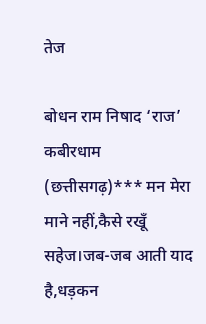तेज

बोधन राम निषाद ‘राज’ कबीरधाम (छत्तीसगढ़)*** मन मेरा माने नहीं,कैसे रखूँ सहेज।जब-जब आती याद है,धड़कन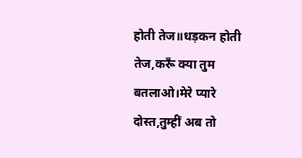होती तेज॥धड़कन होती तेज,करूँ क्या तुम बतलाओ।मेरे प्यारे दोस्त,तुम्हीं अब तो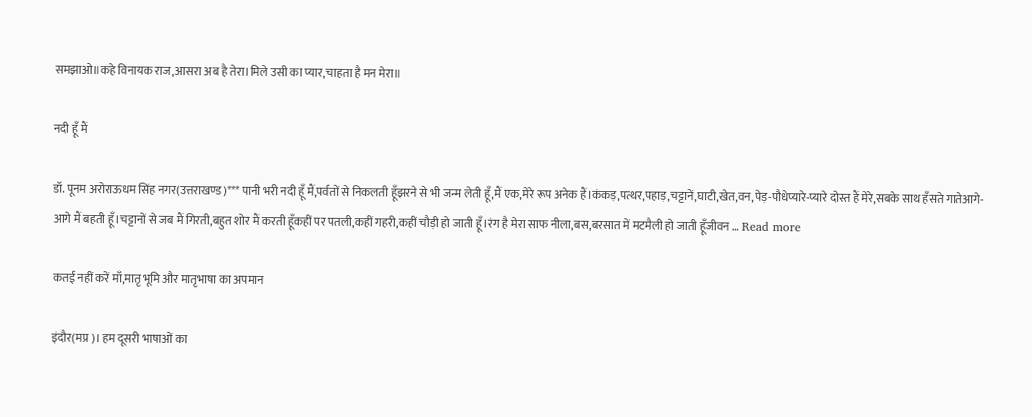समझाओ॥कहे विनायक राज,आसरा अब है तेरा।मिले उसी का प्यार,चाहता है मन मेरा॥

नदी हूँ मैं

डॉ. पूनम अरोराऊधम सिंह नगर(उत्तराखण्ड)*** पानी भरी नदी हूँ मैं,पर्वतों से निकलती हूँझरने से भी जन्म लेती हूँ,मैं एक,मेरे रूप अनेक हैं।कंकड़,पत्थर,पहाड़,चट्टानें,घाटी,खेत,वन,पेड़-पौधेप्यारे-प्यारे दोस्त हैं मेरे,सबके साथ हँसते गातेआगे-आगे मैं बहती हूँ।चट्टानों से जब मैं गिरती,बहुत शोर मैं करती हूँकहीं पर पतली,कहीं गहरी,कहीं चौड़ी हो जाती हूँ।रंग है मेरा साफ नीला,बस,बरसात में मटमैली हो जाती हूँजीवन … Read more

कतई नहीं करें माँ,मातृ भूमि और मातृभाषा का अपमान

इंदौर(मप्र)। हम दूसरी भाषाओं का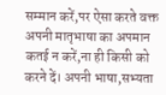सम्मान करें,पर ऐसा करते वक्त अपनी मातृभाषा का अपमान कतई न करें,ना ही किसी को करने दें। अपनी भाषा,सभ्यता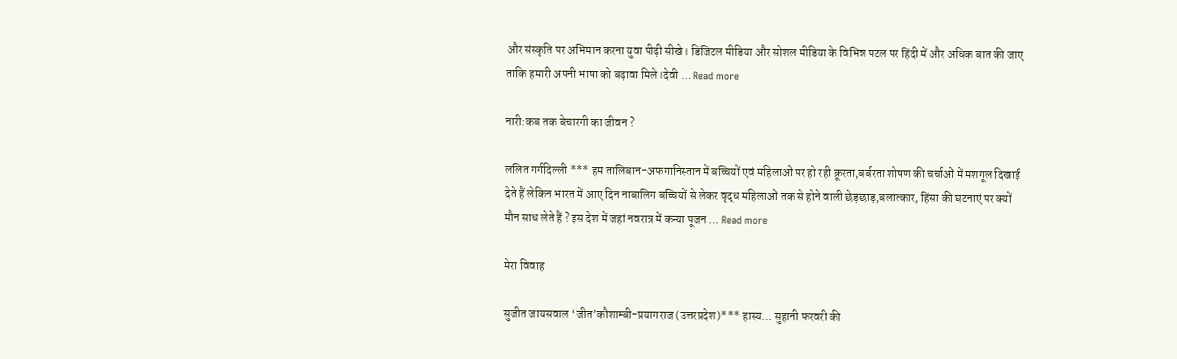और संस्कृति पर अभिमान करना युवा पीढ़ी सीखे। डिजिटल मीडिया और सोशल मीडिया के विभिन्न पटल पर हिंदी में और अधिक बात की जाए ताकि हमारी अपनी भाषा को बढ़ावा मिले।देवी … Read more

नारी:कब तक बेचारगी का जीवन ?

ललित गर्गदिल्ली *** हम तालिबान-अफगानिस्तान में बच्चियों एवं महिलाओं पर हो रही क्रूरता,बर्बरता शोषण की चर्चाओं में मशगूल दिखाई देते हैं लेकिन भारत में आए दिन नाबालिग बच्चियों से लेकर वृद्ध महिलाओं तक से होने वाली छेड़छाड़,बलात्कार, हिंसा की घटनाएं पर क्यों मौन साध लेते हैं ? इस देश में जहां नवरात्र में कन्या पूजन … Read more

मेरा विवाह

सुजीत जायसवाल ‘जीत’कौशाम्बी-प्रयागराज (उत्तरप्रदेश)*** हास्य… सुहानी फरवरी की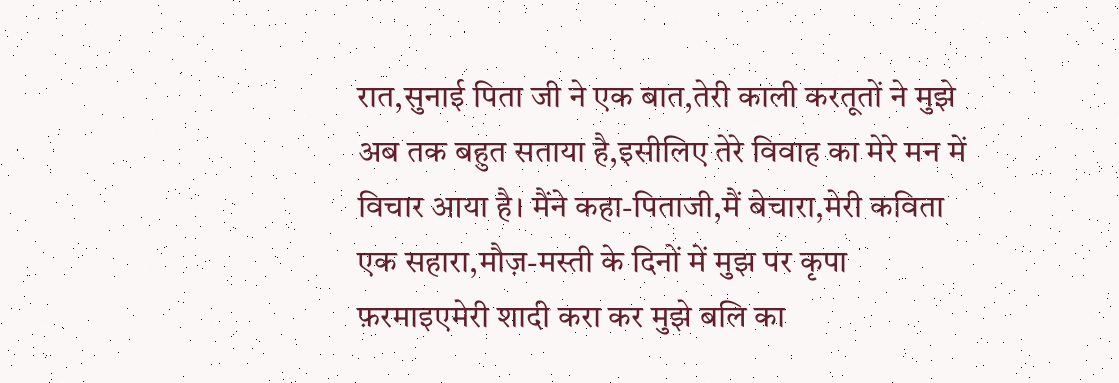रात,सुनाई पिता जी ने एक बात,तेरी काली करतूतों ने मुझे अब तक बहुत सताया है,इसीलिए तेरे विवाह का मेरे मन में विचार आया है। मैंने कहा-पिताजी,मैं बेचारा,मेरी कविता एक सहारा,मौज़-मस्ती के दिनों में मुझ पर कृपा फ़रमाइएमेरी शादी करा कर मुझे बलि का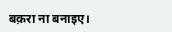बक़रा ना बनाइए।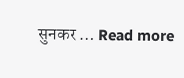सुनकर … Read more